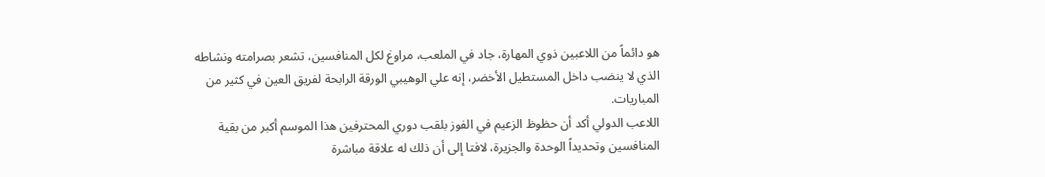هو دائماً من اللاعبين ذوي المهارة، جاد في الملعب، مراوغ لكل المنافسين، تشعر بصرامته ونشاطه الذي لا ينضب داخل المستطيل الأخضر، إنه علي الوهيبي الورقة الرابحة لفريق العين في كثير من المباريات.
اللاعب الدولي أكد أن حظوظ الزعيم في الفوز بلقب دوري المحترفين هذا الموسم أكبر من بقية المنافسين وتحديداً الوحدة والجزيرة، لافتا إلى أن ذلك له علاقة مباشرة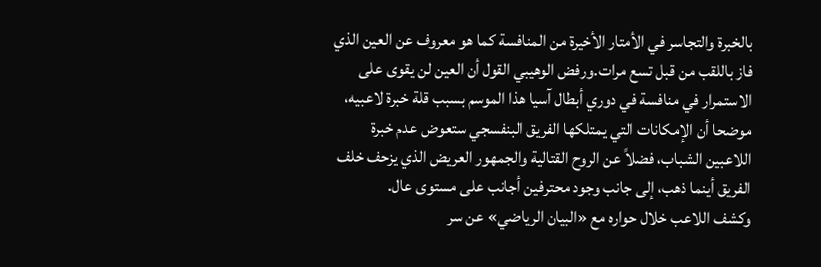بالخبرة والتجاسر في الأمتار الأخيرة من المنافسة كما هو معروف عن العين الذي فاز باللقب من قبل تسع مرات.ورفض الوهيبي القول أن العين لن يقوى على الاستمرار في منافسة في دوري أبطال آسيا هذا الموسم بسبب قلة خبرة لاعبيه، موضحا أن الإمكانات التي يمتلكها الفريق البنفسجي ستعوض عدم خبرة اللاعبين الشباب، فضلاً عن الروح القتالية والجمهور العريض الذي يزحف خلف الفريق أينما ذهب، إلى جانب وجود محترفين أجانب على مستوى عال.
وكشف اللاعب خلال حواره مع «البيان الرياضي» عن سر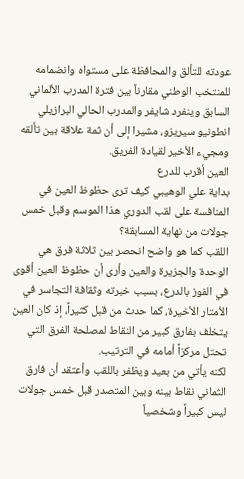عودته للتألق والمحافظة على مستواه وانضمامه للمنتخب الوطني مقارناً بين فترة المدرب الألماني السابق وينفرد شايفر والمدرب الحالي البرازيلي انطونيو سيريزو، مشيرا إلى أن ثمة علاقة بين تألقه ومجيء الأخير لقيادة الفريق.
العين أقرب للدرع
بداية علي الوهيبي كيف ترى حظوظ العين في المنافسة على لقب الدوري هذا الموسم وقبل خمس جولات من نهاية المسابقة؟
اللقب كما هو واضح انحصر بين ثلاثة فرق هي الوحدة والجزيرة والعين وأرى أن حظوظ العين أقوى في الفوز بالدرع، بسبب خبرته وثقافة التجاسر في الأمتار الأخيرة، كما حدث من قبل كثيراً، إذ كان العين يتخلف بفارق كبير من النقاط لمصلحة الفرق التي تحتل مركزاً أمامه في الترتيب.
لكنه يأتي من بعيد ويظفر باللقب وأعتقد أن فارق الثماني نقاط بينه وبين المتصدر قبل خمس جولات ليس كبيراً وشخصياً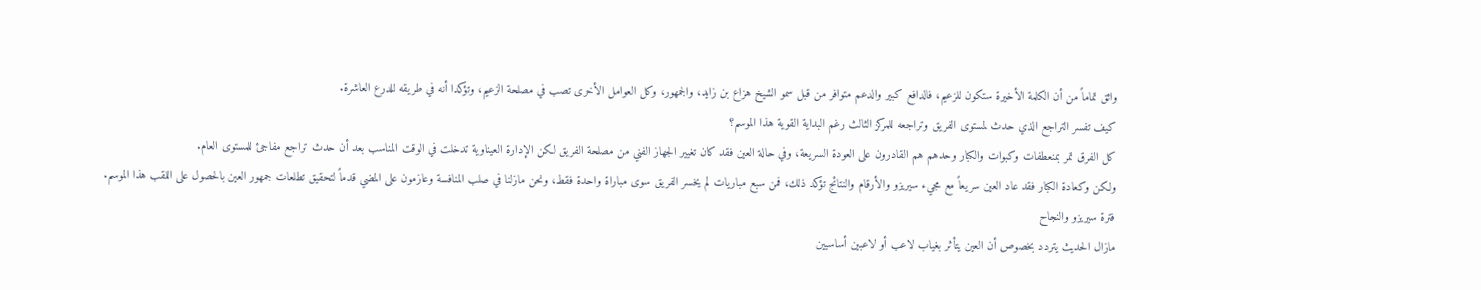واثق تماماً من أن الكلمة الأخيرة ستكون للزعيم، فالدافع كبير والدعم متوافر من قبل سمو الشيخ هزاع بن زايد، والجمهور، وكل العوامل الأخرى تصب في مصلحة الزعيم، وتؤكدا أنه في طريقه للدرع العاشرة.
كيف تفسر التراجع الذي حدث لمستوى الفريق وتراجعه للمركز الثالث رغم البداية القوية هذا الموسم؟
كل الفرق تمر بمنعطفات وكبوات والكبار وحدهم هم القادرون على العودة السريعة، وفي حالة العين فقد كان تغيير الجهاز الفني من مصلحة الفريق لكن الإدارة العيناوية تدخلت في الوقت المناسب بعد أن حدث تراجع مفاجئ للمستوى العام.
ولكن وكعادة الكبار فقد عاد العين سريعاً مع مجيء سيريزو والأرقام والنتائج تؤكد ذلك، فمن سبع مباريات لم يخسر الفريق سوى مباراة واحدة فقط، ونحن مازلنا في صلب المنافسة وعازمون على المضي قدماً لتحقيق تطلعات جمهور العين بالحصول على اللقب هذا الموسم.
فترة سيريزو والنجاح
مازال الحديث يتردد بخصوص أن العين يتأثر بغياب لاعب أو لاعبين أساسيين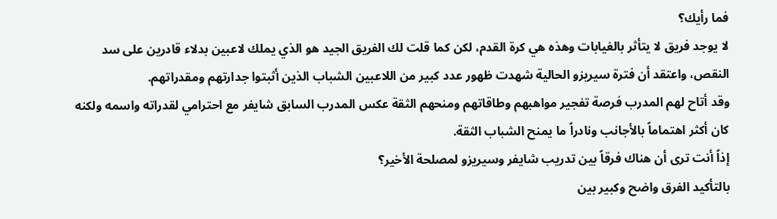فما رأيك؟
لا يوجد فريق لا يتأثر بالغيابات وهذه هي كرة القدم، لكن كما قلت لك الفريق الجيد هو الذي يملك لاعبين بدلاء قادرين على سد النقص، واعتقد أن فترة سيريزو الحالية شهدت ظهور عدد كبير من اللاعبين الشباب الذين أثبتوا جدارتهم ومقدراتهم.
وقد أتاح لهم المدرب فرصة تفجير مواهبهم وطاقاتهم ومنحهم الثقة عكس المدرب السابق شايفر مع احترامي لقدراته واسمه ولكنه كان أكثر اهتماماً بالأجانب ونادراً ما يمنح الشباب الثقة.
إذاً أنت ترى أن هناك فرقاً بين تدريب شايفر وسيريزو لمصلحة الأخير؟
بالتأكيد الفرق واضح وكبير بين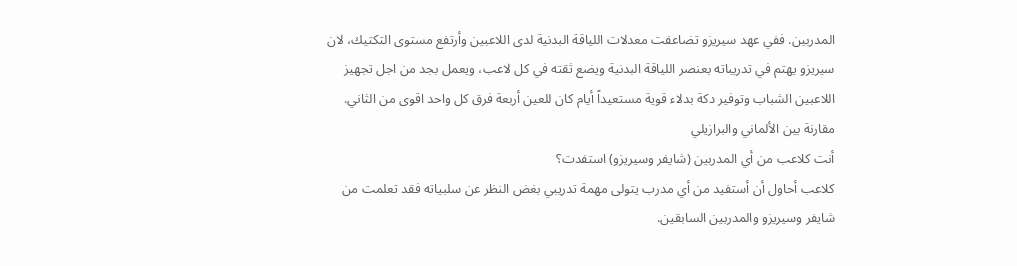المدربين. ففي عهد سيريزو تضاعفت معدلات اللياقة البدنية لدى اللاعبين وأرتفع مستوى التكتيك، لان سيريزو يهتم في تدريباته بعنصر اللياقة البدنية ويضع ثقته في كل لاعب، ويعمل بجد من اجل تجهيز اللاعبين الشباب وتوفير دكة بدلاء قوية مستعيداً أيام كان للعين أربعة فرق كل واحد اقوى من الثاني.
مقارنة بين الألماني والبرازيلي
أنت كلاعب من أي المدربين (شايفر وسيريزو) استفدت؟
كلاعب أحاول أن أستفيد من أي مدرب يتولى مهمة تدريبي بغض النظر عن سلبياته فقد تعلمت من شايفر وسيريزو والمدربين السابقين.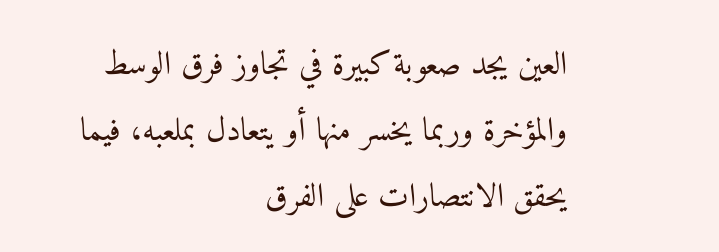العين يجد صعوبة كبيرة في تجاوز فرق الوسط والمؤخرة وربما يخسر منها أو يتعادل بملعبه، فيما يحقق الانتصارات على الفرق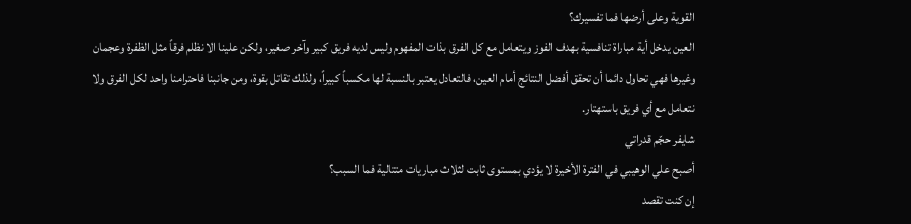القوية وعلى أرضها فما تفسيرك؟
العين يدخل أية مباراة تنافسية بهدف الفوز ويتعامل مع كل الفرق بذات المفهوم وليس لديه فريق كبير وآخر صغير، ولكن علينا الا نظلم فرقاً مثل الظفرة وعجمان وغيرها فهي تحاول دائما أن تحقق أفضل النتائج أمام العين، فالتعادل يعتبر بالنسبة لها مكسباً كبيراً، ولذلك تقاتل بقوة، ومن جانبنا فاحترامنا واحد لكل الفرق ولا نتعامل مع أي فريق باستهتار.
شايفر حجّم قدراتي
أصبح علي الوهيبي في الفترة الأخيرة لا يؤدي بمستوى ثابت لثلاث مباريات متتالية فما السبب؟
إن كنت تقصد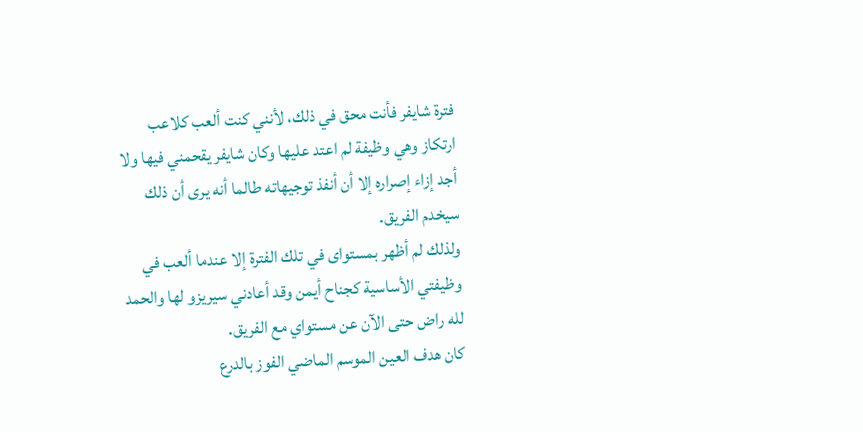فترة شايفر فأنت محق في ذلك، لأنني كنت ألعب كلاعب ارتكاز وهي وظيفة لم اعتد عليها وكان شايفر يقحمني فيها ولا أجد إزاء إصراره إلا أن أنفذ توجيهاته طالما أنه يرى أن ذلك سيخدم الفريق.
ولذلك لم أظهر بمستواى في تلك الفترة إلا عندما ألعب في وظيفتي الأساسية كجناح أيمن وقد أعادني سيريزو لها والحمد لله راض حتى الآن عن مستواي مع الفريق.
كان هدف العين الموسم الماضي الفوز بالدرع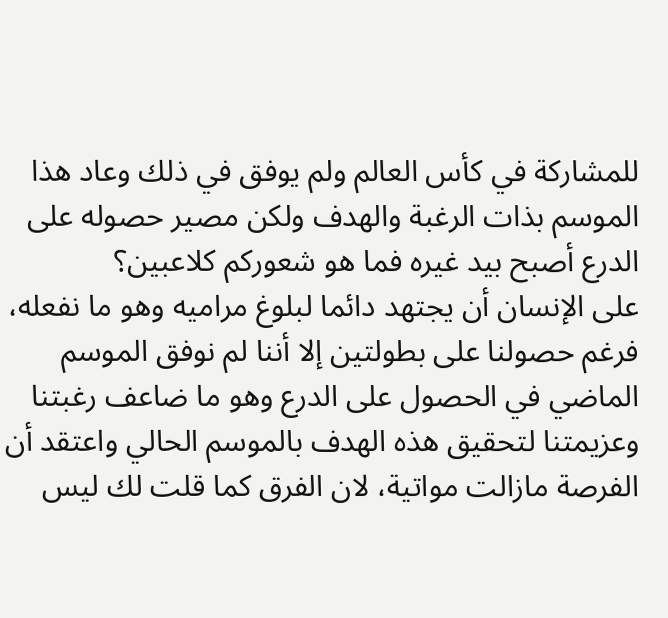للمشاركة في كأس العالم ولم يوفق في ذلك وعاد هذا الموسم بذات الرغبة والهدف ولكن مصير حصوله على الدرع أصبح بيد غيره فما هو شعوركم كلاعبين؟
على الإنسان أن يجتهد دائما لبلوغ مراميه وهو ما نفعله، فرغم حصولنا على بطولتين إلا أننا لم نوفق الموسم الماضي في الحصول على الدرع وهو ما ضاعف رغبتنا وعزيمتنا لتحقيق هذه الهدف بالموسم الحالي واعتقد أن الفرصة مازالت مواتية، لان الفرق كما قلت لك ليس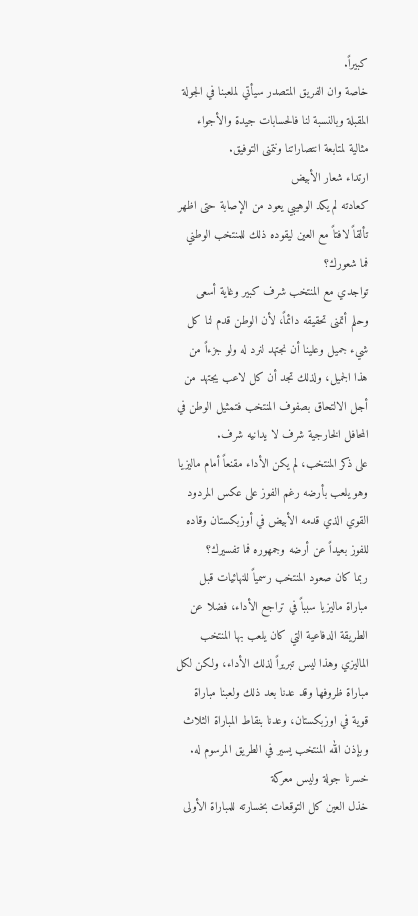كبيراً.
خاصة وان الفريق المتصدر سيأتي لملعبنا في الجولة المقبلة وبالنسبة لنا فالحسابات جيدة والأجواء مثالية لمتابعة انتصاراتنا ونتمنى التوفيق.
ارتداء شعار الأبيض
كعادته لم يكد الوهيبي يعود من الإصابة حتى اظهر تألقاً لافتاً مع العين ليقوده ذلك للمنتخب الوطني فما شعورك؟
تواجدي مع المنتخب شرف كبير وغاية أسعى وحلم أتمنى تحقيقه دائماً، لأن الوطن قدم لنا كل شيء جميل وعلينا أن نجتهد لنرد له ولو جزءاً من هذا الجميل، ولذلك تجد أن كل لاعب يجتهد من أجل الالتحاق بصفوف المنتخب فتمثيل الوطن في المحافل الخارجية شرف لا يدانيه شرف.
على ذكر المنتخب، لم يكن الأداء مقنعاً أمام ماليزيا وهو يلعب بأرضه رغم الفوز على عكس المردود القوي الذي قدمه الأبيض في أوزبكستان وقاده للفوز بعيداً عن أرضه وجمهوره فما تفسيرك؟
ربما كان صعود المنتخب رسمياً للنهائيات قبل مباراة ماليزيا سبباً في تراجع الأداء، فضلا عن الطريقة الدفاعية التي كان يلعب بها المنتخب الماليزي وهذا ليس تبريراً لذلك الأداء، ولكن لكل مباراة ظروفها وقد عدنا بعد ذلك ولعبنا مباراة قوية في اوزبكستان، وعدنا بنقاط المباراة الثلاث وبإذن الله المنتخب يسير في الطريق المرسوم له.
خسرنا جولة وليس معركة
خذل العين كل التوقعات بخسارته للمباراة الأولى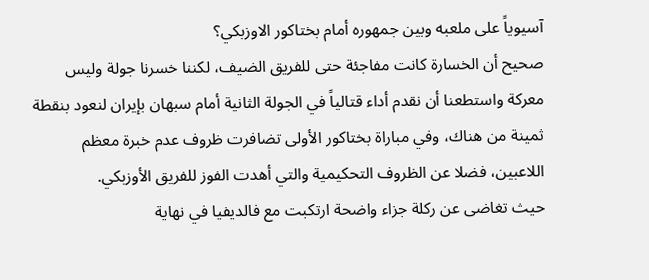آسيوياً على ملعبه وبين جمهوره أمام بختاكور الاوزبكي؟
صحيح أن الخسارة كانت مفاجئة حتى للفريق الضيف، لكننا خسرنا جولة وليس معركة واستطعنا أن نقدم أداء قتالياً في الجولة الثانية أمام سبهان بإيران لنعود بنقطة ثمينة من هناك، وفي مباراة بختاكور الأولى تضافرت ظروف عدم خبرة معظم اللاعبين، فضلا عن الظروف التحكيمية والتي أهدت الفوز للفريق الأوزبكي.
حيث تغاضى عن ركلة جزاء واضحة ارتكبت مع فالديفيا في نهاية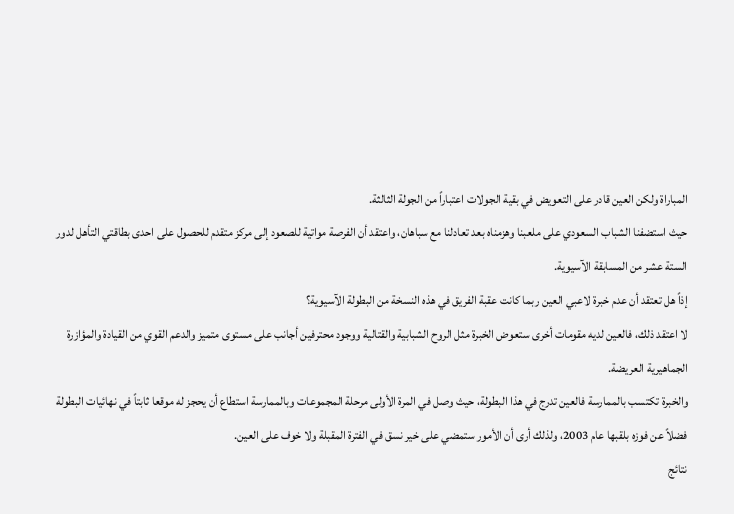المباراة ولكن العين قادر على التعويض في بقية الجولات اعتباراً من الجولة الثالثة.
حيث استضفنا الشباب السعودي على ملعبنا وهزمناه بعد تعادلنا مع سباهان، واعتقد أن الفرصة مواتية للصعود إلى مركز متقدم للحصول على احدى بطاقتي التأهل لدور الستة عشر من المسابقة الآسيوية.
إذاً هل تعتقد أن عدم خبرة لاعبي العين ربما كانت عقبة الفريق في هذه النسخة من البطولة الآسيوية؟
لا اعتقد ذلك، فالعين لديه مقومات أخرى ستعوض الخبرة مثل الروح الشبابية والقتالية ووجود محترفين أجانب على مستوى متميز والدعم القوي من القيادة والمؤازرة الجماهيرية العريضة.
والخبرة تكتسب بالممارسة فالعين تدرج في هذا البطولة، حيث وصل في المرة الأولى مرحلة المجموعات وبالممارسة استطاع أن يحجز له موقعا ثابتاً في نهائيات البطولة فضلاً عن فوزه بلقبها عام 2003، ولذلك أرى أن الأمور ستمضي على خير نسق في الفترة المقبلة ولا خوف على العين.
نتائج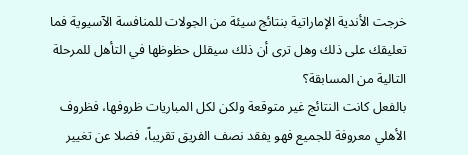خرجت الأندية الإماراتية بنتائج سيئة من الجولات للمنافسة الآسيوية فما تعليقك على ذلك وهل ترى أن ذلك سيقلل حظوظها في التأهل للمرحلة التالية من المسابقة؟
بالفعل كانت النتائج غير متوقعة ولكن لكل المباريات ظروفها، فظروف الأهلي معروفة للجميع فهو يفقد نصف الفريق تقريباً، فضلا عن تغيير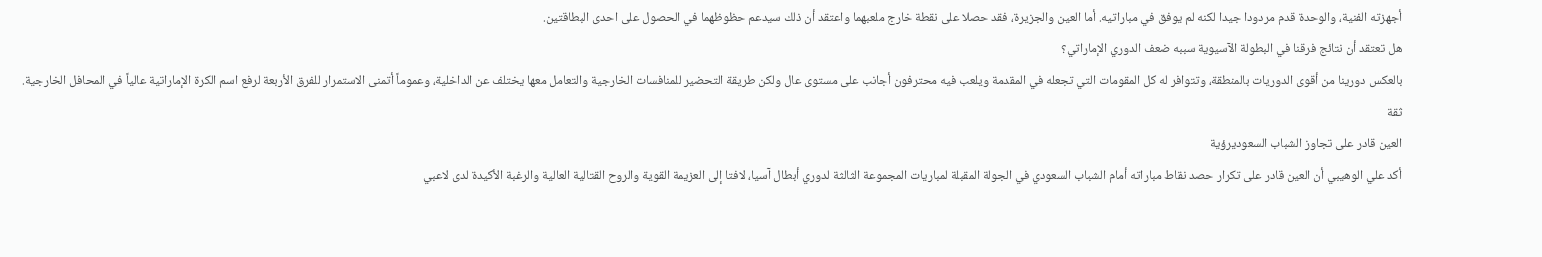أجهزته الفنية، والوحدة قدم مردودا جيدا لكنه لم يوفق في مباراتيه. أما العين والجزيرة، فقد حصلا على نقطة خارج ملعبهما واعتقد أن ذلك سيدعم حظوظهما في الحصول على احدى البطاقتين.
هل تعتقد أن نتائج فرقنا في البطولة الآسيوية سببه ضعف الدوري الإماراتي؟
بالعكس دورينا من أقوى الدوريات بالمنطقة، وتتوافر له كل المقومات التي تجعله في المقدمة ويلعب فيه محترفون أجانب على مستوى عال ولكن طريقة التحضير للمنافسات الخارجية والتعامل معها يختلف عن الداخلية، وعموماً أتمنى الاستمرار للفرق الأربعة لرفع اسم الكرة الإماراتية عالياً في المحافل الخارجية.
ثقة
العين قادر على تجاوز الشباب السعوديرؤية
أكد علي الوهيبي أن العين قادر على تكرار حصد نقاط مباراته أمام الشباب السعودي في الجولة المقبلة لمباريات المجموعة الثالثة لدوري أبطال آسيا، لافتا إلى العزيمة القوية والروح القتالية العالية والرغبة الأكيدة لدى لاعبي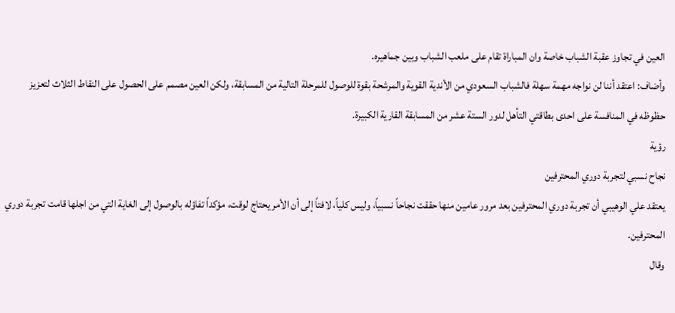العين في تجاوز عقبة الشباب خاصة وان المباراة تقام على ملعب الشباب وبين جماهيره.
وأضاف: اعتقد أننا لن نواجه مهمة سهلة فالشباب السعودي من الأندية القوية والمرشحة بقوة للوصول للمرحلة التالية من المسابقة، ولكن العين مصمم على الحصول على النقاط الثلاث لتعزيز حظوظه في المنافسة على احدى بطاقتي التأهل لدور الستة عشر من المسابقة القارية الكبيرة.
رؤية
نجاح نسبي لتجربة دوري المحترفين
يعتقد علي الوهيبي أن تجربة دوري المحترفين بعد مرور عامين منها حققت نجاحاً نسبياً، وليس كلياً، لافتاً إلى أن الأمر يحتاج لوقت، مؤكداً تفاؤله بالوصول إلى الغاية التي من اجلها قامت تجربة دوري المحترفين.
وقال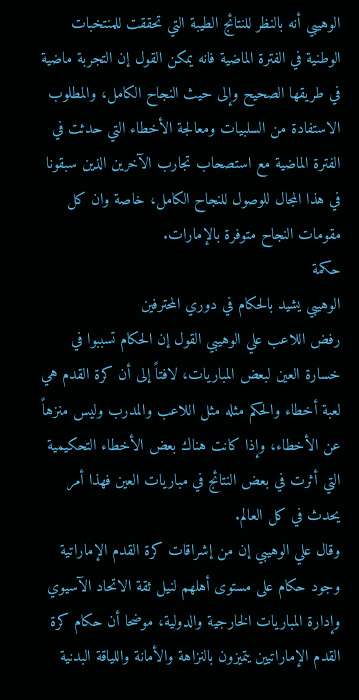الوهيبي أنه بالنظر للنتائج الطيبة التي تحققت للمنتخبات الوطنية في الفترة الماضية فانه يمكن القول إن التجربة ماضية في طريقها الصحيح وإلى حيث النجاح الكامل، والمطلوب الاستفادة من السلبيات ومعالجة الأخطاء التي حدثت في الفترة الماضية مع استصحاب تجارب الآخرين الذين سبقونا في هذا المجال للوصول للنجاح الكامل، خاصة وان كل مقومات النجاح متوفرة بالإمارات.
حكمة
الوهيبي يشيد بالحكام في دوري المحترفين
رفض اللاعب علي الوهيبي القول إن الحكام تسببوا في خسارة العين لبعض المباريات، لافتاً إلى أن كرة القدم هي لعبة أخطاء والحكم مثله مثل اللاعب والمدرب وليس منزهاً عن الأخطاء، وإذا كانت هناك بعض الأخطاء التحكيمية التي أثرت في بعض النتائج في مباريات العين فهذا أمر يحدث في كل العالم.
وقال علي الوهيبي إن من إشراقات كرة القدم الإماراتية وجود حكام على مستوى أهلهم لنيل ثقة الاتحاد الآسيوي وإدارة المباريات الخارجية والدولية، موضحا أن حكام كرة القدم الإماراتيين يتميزون بالنزاهة والأمانة واللياقة البدنية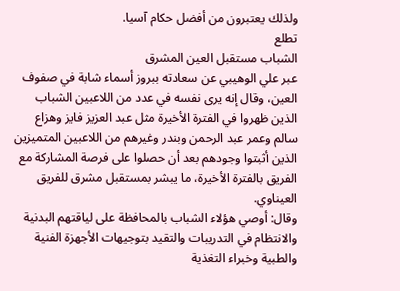ولذلك يعتبرون من أفضل حكام آسيا.
تطلع
الشباب مستقبل العين المشرق
عبر علي الوهيبي عن سعادته ببروز أسماء شابة في صفوف العين، وقال إنه يرى نفسه في عدد من اللاعبين الشباب الذين ظهروا في الفترة الأخيرة مثل عبد العزيز فايز وهزاع سالم وعمر عبد الرحمن وبندر وغيرهم من اللاعبين المتميزين الذين أثبتوا وجودهم بعد أن حصلوا على فرصة المشاركة مع الفريق بالفترة الأخيرة، ما يبشر بمستقبل مشرق للفريق العيناوي.
وقال: أوصي هؤلاء الشباب بالمحافظة على لياقتهم البدنية والانتظام في التدريبات والتقيد بتوجيهات الأجهزة الفنية والطبية وخبراء التغذية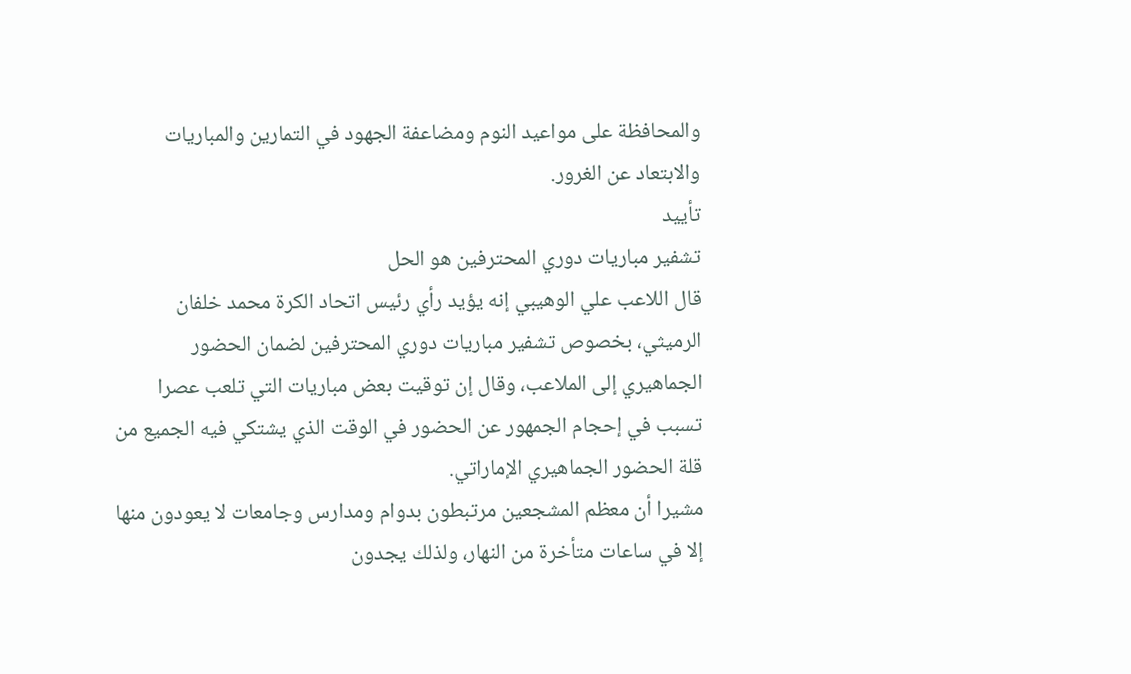والمحافظة على مواعيد النوم ومضاعفة الجهود في التمارين والمباريات والابتعاد عن الغرور.
تأييد
تشفير مباريات دوري المحترفين هو الحل
قال اللاعب علي الوهيبي إنه يؤيد رأي رئيس اتحاد الكرة محمد خلفان الرميثي، بخصوص تشفير مباريات دوري المحترفين لضمان الحضور الجماهيري إلى الملاعب، وقال إن توقيت بعض مباريات التي تلعب عصرا تسبب في إحجام الجمهور عن الحضور في الوقت الذي يشتكي فيه الجميع من قلة الحضور الجماهيري الإماراتي.
مشيرا أن معظم المشجعين مرتبطون بدوام ومدارس وجامعات لا يعودون منها إلا في ساعات متأخرة من النهار، ولذلك يجدون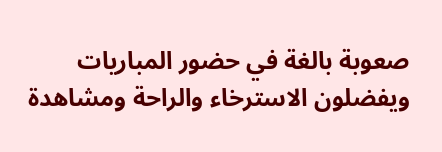صعوبة بالغة في حضور المباريات ويفضلون الاسترخاء والراحة ومشاهدة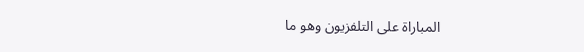المباراة على التلفزيون وهو ما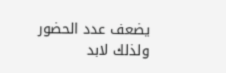يضعف عدد الحضور ولذلك لابد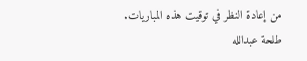من إعادة النظر في توقيت هذه المباريات.
طلحة عبدالله